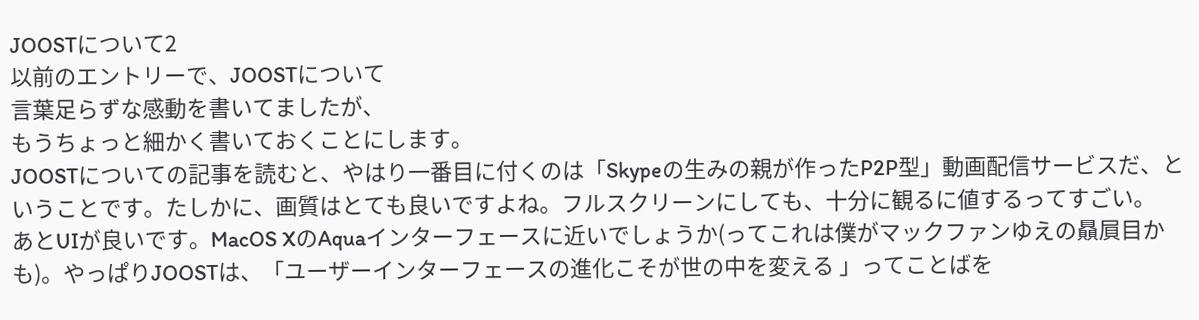JOOSTについて2
以前のエントリーで、JOOSTについて
言葉足らずな感動を書いてましたが、
もうちょっと細かく書いておくことにします。
JOOSTについての記事を読むと、やはり一番目に付くのは「Skypeの生みの親が作ったP2P型」動画配信サービスだ、ということです。たしかに、画質はとても良いですよね。フルスクリーンにしても、十分に観るに値するってすごい。
あとUIが良いです。MacOS XのAquaインターフェースに近いでしょうか(ってこれは僕がマックファンゆえの贔屓目かも)。やっぱりJOOSTは、「ユーザーインターフェースの進化こそが世の中を変える 」ってことばを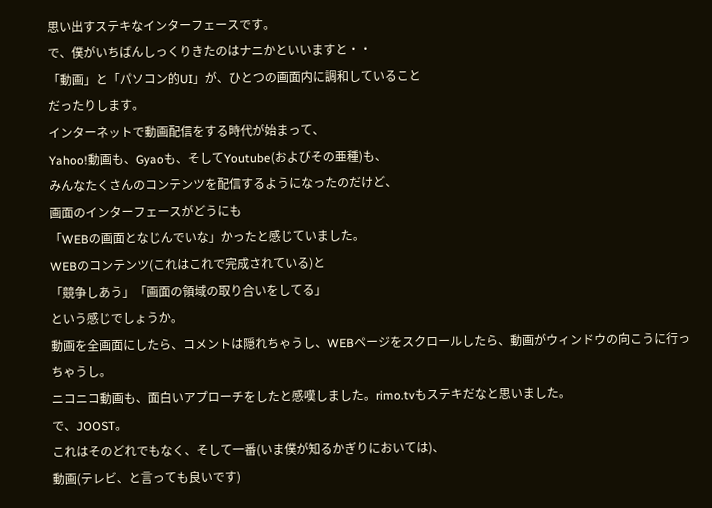思い出すステキなインターフェースです。
で、僕がいちばんしっくりきたのはナニかといいますと・・
「動画」と「パソコン的UI」が、ひとつの画面内に調和していること
だったりします。
インターネットで動画配信をする時代が始まって、
Yahoo!動画も、Gyaoも、そしてYoutube(およびその亜種)も、
みんなたくさんのコンテンツを配信するようになったのだけど、
画面のインターフェースがどうにも
「WEBの画面となじんでいな」かったと感じていました。
WEBのコンテンツ(これはこれで完成されている)と
「競争しあう」「画面の領域の取り合いをしてる」
という感じでしょうか。
動画を全画面にしたら、コメントは隠れちゃうし、WEBページをスクロールしたら、動画がウィンドウの向こうに行っちゃうし。
ニコニコ動画も、面白いアプローチをしたと感嘆しました。rimo.tvもステキだなと思いました。
で、JOOST。
これはそのどれでもなく、そして一番(いま僕が知るかぎりにおいては)、
動画(テレビ、と言っても良いです)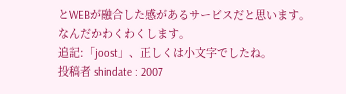とWEBが融合した感があるサービスだと思います。
なんだかわくわくします。
追記:「joost」、正しくは小文字でしたね。
投稿者 shindate : 2007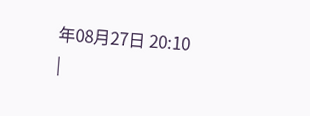年08月27日 20:10
|